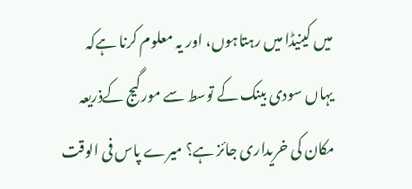میں کینیڈا میں رہتاہوں، اور یہ معلوم کرنا ہےکہ یہاں سودی بینک کے توسط سے مورگیج کےذریعہ مکان کی خریداری جائز ہے؟ میرے پاس فی الوقت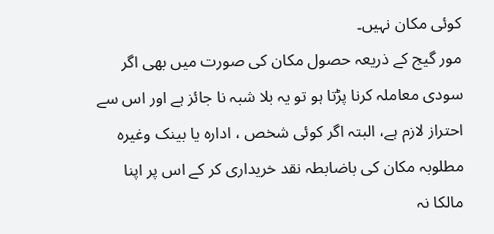کوئی مکان نہیں۔
مور گیج کے ذریعہ حصول مکان کی صورت میں بھی اگر سودی معاملہ کرنا پڑتا ہو تو یہ بلا شبہ نا جائز ہے اور اس سے احتراز لازم ہے، البتہ اگر کوئی شخص ، ادارہ یا بینک وغیرہ مطلوبہ مکان کی باضابطہ نقد خریداری کر کے اس پر اپنا مالکا نہ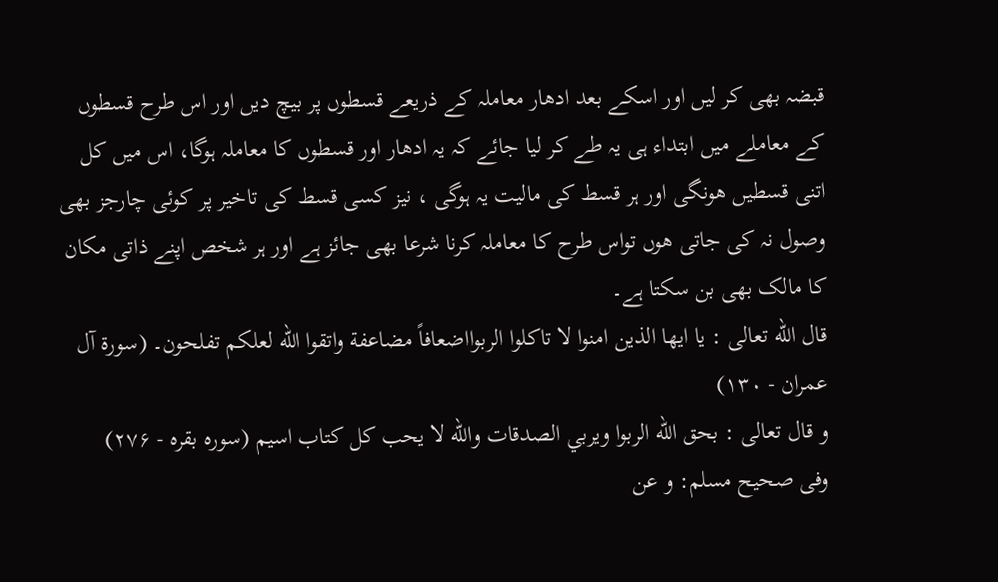قبضہ بھی کر لیں اور اسکے بعد ادھار معاملہ کے ذریعے قسطوں پر بیچ دیں اور اس طرح قسطوں کے معاملے میں ابتداء ہی یہ طے کر لیا جائے کہ یہ ادھار اور قسطوں کا معاملہ ہوگا، اس میں کل اتنی قسطیں ھونگی اور ہر قسط کی مالیت یہ ہوگی ، نیز کسی قسط کی تاخیر پر کوئی چارجز بھی وصول نہ کی جاتی ھوں تواس طرح کا معاملہ کرنا شرعا بھی جائز ہے اور ہر شخص اپنے ذاتی مکان کا مالک بھی بن سکتا ہے۔
قال الله تعالى : يا ايها الذين امنوا لا تاكلوا الربوااضعافاً مضاعفة واتقوا الله لعلكم تفلحون۔ (سورة آل عمران - ١٣٠)
و قال تعالى : بحق الله الربوا ويربي الصدقات والله لا يحب کل کتاب اسیم (سوره بقره - ۲۷۶)
وفی صحیح مسلم: و عن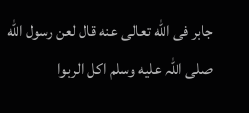جابر فى الله تعالى عنه قال لعن رسول الله صلی اللہ علیه وسلم اکل الربوا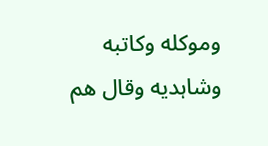وموکله وکاتبه وشاہدیه وقال ھم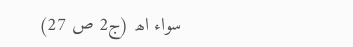سواء اھ (ج2 ص 27)